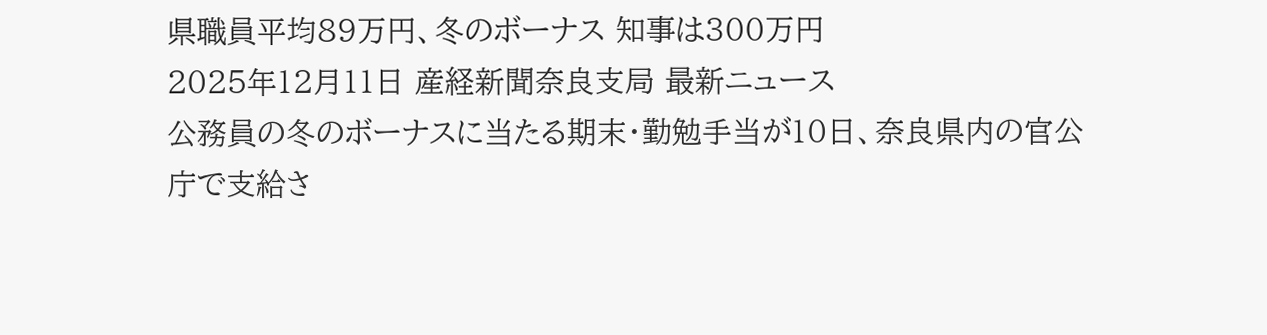県職員平均89万円、冬のボーナス 知事は300万円
2025年12月11日 産経新聞奈良支局 最新ニュース
公務員の冬のボーナスに当たる期末・勤勉手当が10日、奈良県内の官公庁で支給さ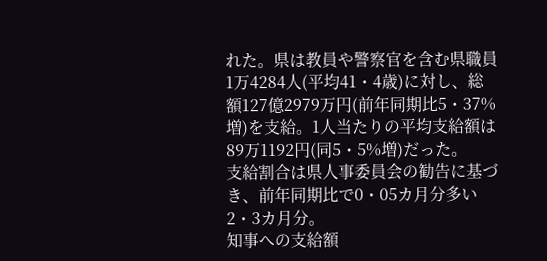れた。県は教員や警察官を含む県職員1万4284人(平均41・4歳)に対し、総額127億2979万円(前年同期比5・37%増)を支給。1人当たりの平均支給額は89万1192円(同5・5%増)だった。
支給割合は県人事委員会の勧告に基づき、前年同期比で0・05カ月分多い2・3カ月分。
知事への支給額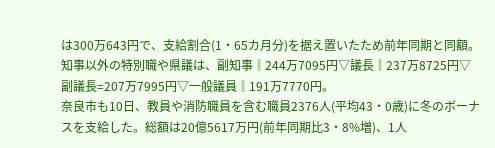は300万643円で、支給割合(1・65カ月分)を据え置いたため前年同期と同額。知事以外の特別職や県議は、副知事‖244万7095円▽議長‖237万8725円▽副議長=207万7995円▽一般議員‖191万7770円。
奈良市も10日、教員や消防職員を含む職員2376人(平均43・0歳)に冬のボーナスを支給した。総額は20億5617万円(前年同期比3・8%増)、1人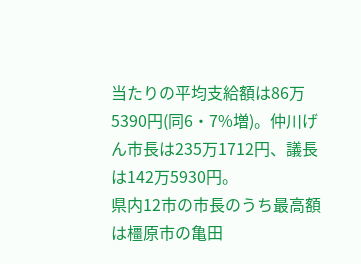当たりの平均支給額は86万5390円(同6・7%増)。仲川げん市長は235万1712円、議長は142万5930円。
県内12市の市長のうち最高額は橿原市の亀田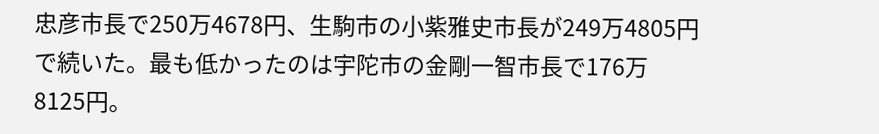忠彦市長で250万4678円、生駒市の小紫雅史市長が249万4805円で続いた。最も低かったのは宇陀市の金剛一智市長で176万8125円。